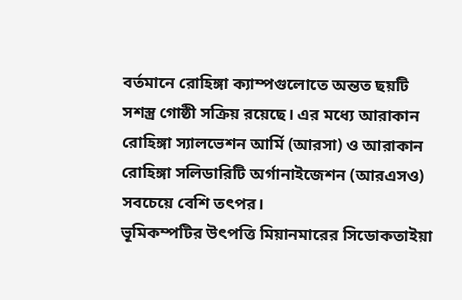বর্তমানে রোহিঙ্গা ক্যাম্পগুলোতে অন্তত ছয়টি সশস্ত্র গোষ্ঠী সক্রিয় রয়েছে। এর মধ্যে আরাকান রোহিঙ্গা স্যালভেশন আর্মি (আরসা) ও আরাকান রোহিঙ্গা সলিডারিটি অর্গানাইজেশন (আরএসও) সবচেয়ে বেশি তৎপর।
ভূমিকম্পটির উৎপত্তি মিয়ানমারের সিডোকতাইয়া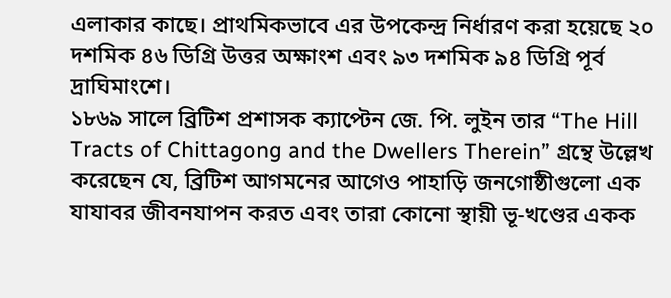এলাকার কাছে। প্রাথমিকভাবে এর উপকেন্দ্র নির্ধারণ করা হয়েছে ২০ দশমিক ৪৬ ডিগ্রি উত্তর অক্ষাংশ এবং ৯৩ দশমিক ৯৪ ডিগ্রি পূর্ব দ্রাঘিমাংশে।
১৮৬৯ সালে ব্রিটিশ প্রশাসক ক্যাপ্টেন জে. পি. লুইন তার “The Hill Tracts of Chittagong and the Dwellers Therein” গ্রন্থে উল্লেখ করেছেন যে, ব্রিটিশ আগমনের আগেও পাহাড়ি জনগোষ্ঠীগুলো এক যাযাবর জীবনযাপন করত এবং তারা কোনো স্থায়ী ভূ-খণ্ডের একক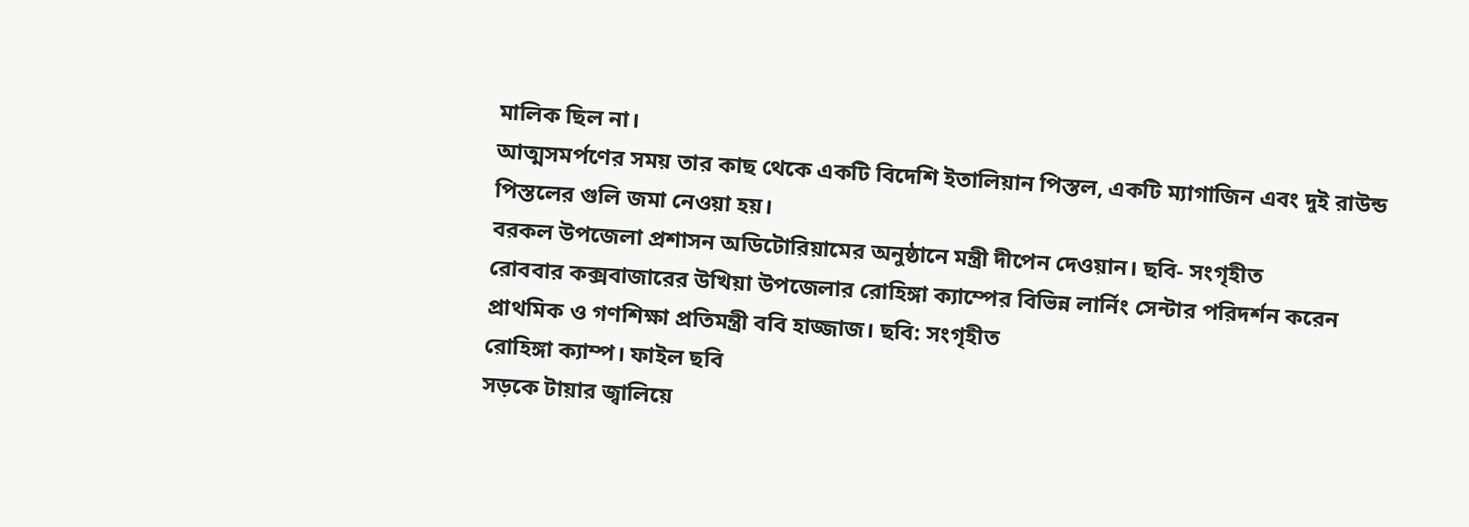মালিক ছিল না।
আত্মসমর্পণের সময় তার কাছ থেকে একটি বিদেশি ইতালিয়ান পিস্তল, একটি ম্যাগাজিন এবং দুই রাউন্ড পিস্তলের গুলি জমা নেওয়া হয়।
বরকল উপজেলা প্রশাসন অডিটোরিয়ামের অনুষ্ঠানে মন্ত্রী দীপেন দেওয়ান। ছবি- সংগৃহীত
রোববার কক্সবাজারের উখিয়া উপজেলার রোহিঙ্গা ক্যাম্পের বিভিন্ন লার্নিং সেন্টার পরিদর্শন করেন প্রাথমিক ও গণশিক্ষা প্রতিমন্ত্রী ববি হাজ্জাজ। ছবি: সংগৃহীত
রোহিঙ্গা ক্যাম্প। ফাইল ছবি
সড়কে টায়ার জ্বালিয়ে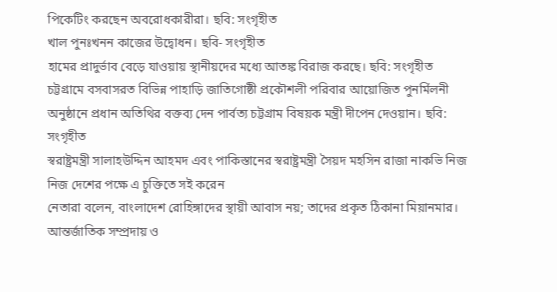পিকেটিং করছেন অবরোধকারীরা। ছবি: সংগৃহীত
খাল পুনঃখনন কাজের উদ্বোধন। ছবি- সংগৃহীত
হামের প্রাদুর্ভাব বেড়ে যাওয়ায় স্থানীয়দের মধ্যে আতঙ্ক বিরাজ করছে। ছবি: সংগৃহীত
চট্টগ্রামে বসবাসরত বিভিন্ন পাহাড়ি জাতিগোষ্ঠী প্রকৌশলী পরিবার আয়োজিত পুনর্মিলনী অনুষ্ঠানে প্রধান অতিথির বক্তব্য দেন পার্বত্য চট্টগ্রাম বিষয়ক মন্ত্রী দীপেন দেওয়ান। ছবি: সংগৃহীত
স্বরাষ্ট্রমন্ত্রী সালাহউদ্দিন আহমদ এবং পাকিস্তানের স্বরাষ্ট্রমন্ত্রী সৈয়দ মহসিন রাজা নাকভি নিজ নিজ দেশের পক্ষে এ চুক্তিতে সই করেন
নেতারা বলেন, বাংলাদেশ রোহিঙ্গাদের স্থায়ী আবাস নয়; তাদের প্রকৃত ঠিকানা মিয়ানমার। আন্তর্জাতিক সম্প্রদায় ও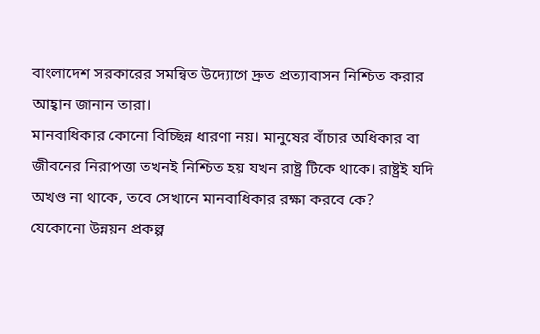বাংলাদেশ সরকারের সমন্বিত উদ্যোগে দ্রুত প্রত্যাবাসন নিশ্চিত করার আহ্বান জানান তারা।
মানবাধিকার কোনো বিচ্ছিন্ন ধারণা নয়। মানুষের বাঁচার অধিকার বা জীবনের নিরাপত্তা তখনই নিশ্চিত হয় যখন রাষ্ট্র টিকে থাকে। রাষ্ট্রই যদি অখণ্ড না থাকে, তবে সেখানে মানবাধিকার রক্ষা করবে কে?
যেকোনো উন্নয়ন প্রকল্প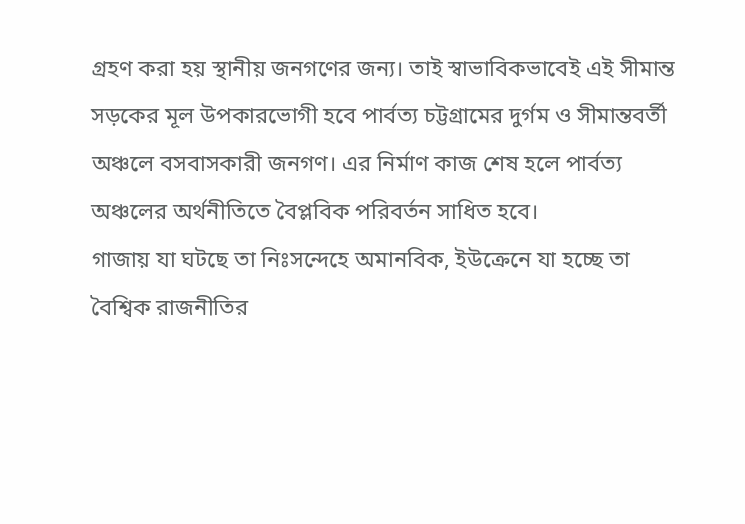গ্রহণ করা হয় স্থানীয় জনগণের জন্য। তাই স্বাভাবিকভাবেই এই সীমান্ত সড়কের মূল উপকারভোগী হবে পার্বত্য চট্টগ্রামের দুর্গম ও সীমান্তবর্তী অঞ্চলে বসবাসকারী জনগণ। এর নির্মাণ কাজ শেষ হলে পার্বত্য অঞ্চলের অর্থনীতিতে বৈপ্লবিক পরিবর্তন সাধিত হবে।
গাজায় যা ঘটছে তা নিঃসন্দেহে অমানবিক, ইউক্রেনে যা হচ্ছে তা বৈশ্বিক রাজনীতির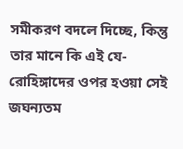সমীকরণ বদলে দিচ্ছে, কিন্তু তার মানে কি এই যে- রোহিঙ্গাদের ওপর হওয়া সেই জঘন্যতম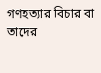গণহত্যার বিচার বা তাদের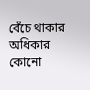বেঁচে থাকার অধিকার কোনো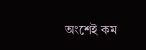অংশেই কম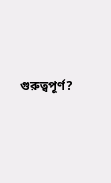গুরুত্বপূর্ণ?